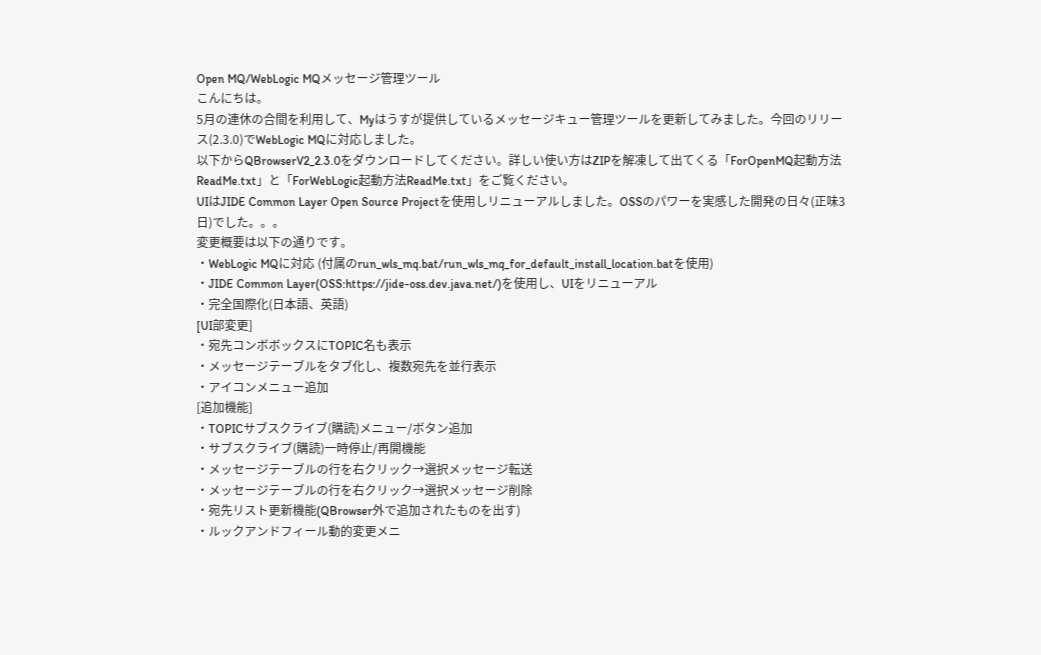Open MQ/WebLogic MQメッセージ管理ツール
こんにちは。
5月の連休の合間を利用して、Myはうすが提供しているメッセージキュー管理ツールを更新してみました。今回のリリース(2.3.0)でWebLogic MQに対応しました。
以下からQBrowserV2_2.3.0をダウンロードしてください。詳しい使い方はZIPを解凍して出てくる「ForOpenMQ起動方法ReadMe.txt」と「ForWebLogic起動方法ReadMe.txt」をご覧ください。
UIはJIDE Common Layer Open Source Projectを使用しリニューアルしました。OSSのパワーを実感した開発の日々(正味3日)でした。。。
変更概要は以下の通りです。
・WebLogic MQに対応 (付属のrun_wls_mq.bat/run_wls_mq_for_default_install_location.batを使用)
・JIDE Common Layer(OSS:https://jide-oss.dev.java.net/)を使用し、UIをリニューアル
・完全国際化(日本語、英語)
[UI部変更]
・宛先コンボボックスにTOPIC名も表示
・メッセージテーブルをタブ化し、複数宛先を並行表示
・アイコンメニュー追加
[追加機能]
・TOPICサブスクライブ(購読)メニュー/ボタン追加
・サブスクライブ(購読)一時停止/再開機能
・メッセージテーブルの行を右クリック→選択メッセージ転送
・メッセージテーブルの行を右クリック→選択メッセージ削除
・宛先リスト更新機能(QBrowser外で追加されたものを出す)
・ルックアンドフィール動的変更メニ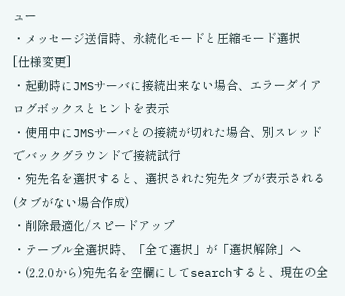ュー
・メッセージ送信時、永続化モードと圧縮モード選択
[仕様変更]
・起動時にJMSサーバに接続出来ない場合、エラーダイアログボックスとヒントを表示
・使用中にJMSサーバとの接続が切れた場合、別スレッドでバックグラウンドで接続試行
・宛先名を選択すると、選択された宛先タブが表示される(タブがない場合作成)
・削除最適化/スピードアップ
・テーブル全選択時、「全て選択」が「選択解除」へ
・(2.2.0から)宛先名を空欄にしてsearchすると、現在の全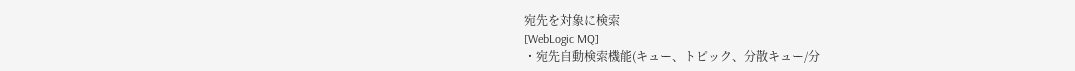宛先を対象に検索
[WebLogic MQ]
・宛先自動検索機能(キュー、トピック、分散キュー/分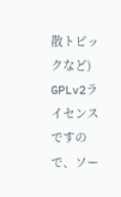散トピックなど)
GPLv2ライセンスですので、ソー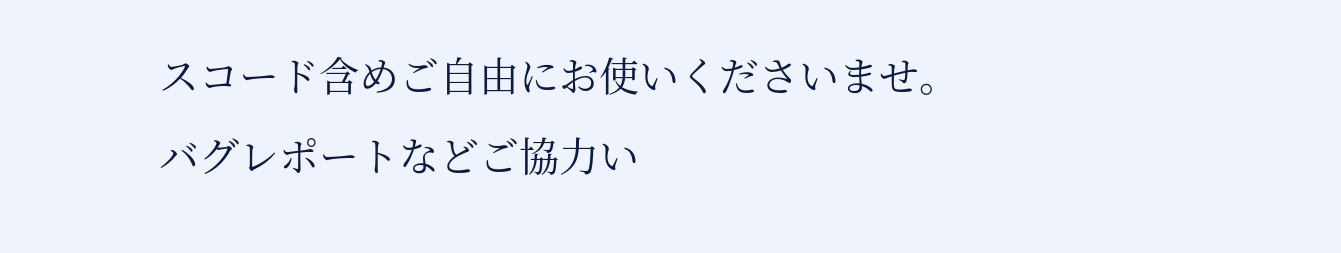スコード含めご自由にお使いくださいませ。
バグレポートなどご協力い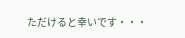ただけると幸いです・・・